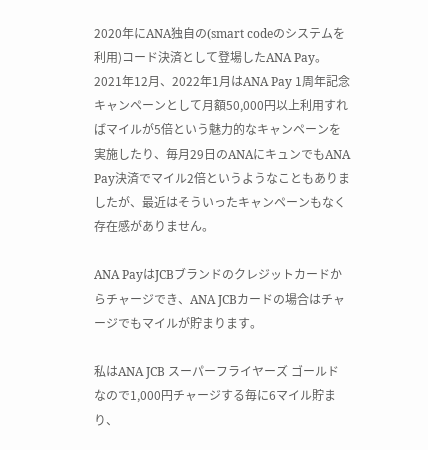2020年にANA独自の(smart codeのシステムを利用)コード決済として登場したANA Pay。
2021年12月、2022年1月はANA Pay 1周年記念キャンペーンとして月額50,000円以上利用すればマイルが5倍という魅力的なキャンペーンを実施したり、毎月29日のANAにキュンでもANA Pay決済でマイル2倍というようなこともありましたが、最近はそういったキャンペーンもなく存在感がありません。

ANA PayはJCBブランドのクレジットカードからチャージでき、ANA JCBカードの場合はチャージでもマイルが貯まります。

私はANA JCB スーパーフライヤーズ ゴールドなので1,000円チャージする毎に6マイル貯まり、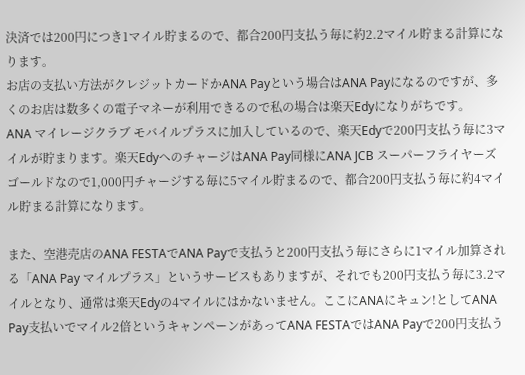決済では200円につき1マイル貯まるので、都合200円支払う毎に約2.2マイル貯まる計算になります。
お店の支払い方法がクレジットカードかANA Payという場合はANA Payになるのですが、多くのお店は数多くの電子マネーが利用できるので私の場合は楽天Edyになりがちです。
ANA マイレージクラブ モバイルプラスに加入しているので、楽天Edyで200円支払う毎に3マイルが貯まります。楽天EdyへのチャージはANA Pay同様にANA JCB スーパーフライヤーズ ゴールドなので1,000円チャージする毎に5マイル貯まるので、都合200円支払う毎に約4マイル貯まる計算になります。

また、空港売店のANA FESTAでANA Payで支払うと200円支払う毎にさらに1マイル加算される「ANA Pay マイルプラス」というサービスもありますが、それでも200円支払う毎に3.2マイルとなり、通常は楽天Edyの4マイルにはかないません。ここにANAにキュン!としてANA Pay支払いでマイル2倍というキャンペーンがあってANA FESTAではANA Payで200円支払う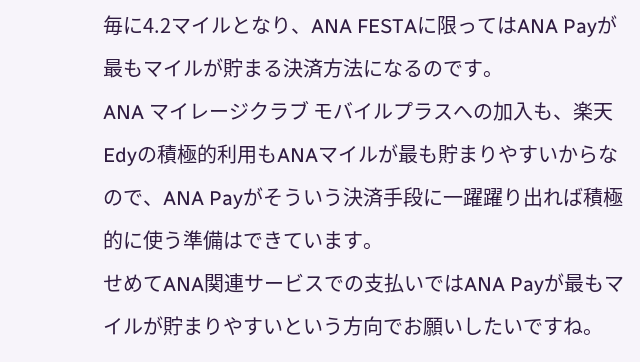毎に4.2マイルとなり、ANA FESTAに限ってはANA Payが最もマイルが貯まる決済方法になるのです。
ANA マイレージクラブ モバイルプラスへの加入も、楽天Edyの積極的利用もANAマイルが最も貯まりやすいからなので、ANA Payがそういう決済手段に一躍躍り出れば積極的に使う準備はできています。
せめてANA関連サービスでの支払いではANA Payが最もマイルが貯まりやすいという方向でお願いしたいですね。